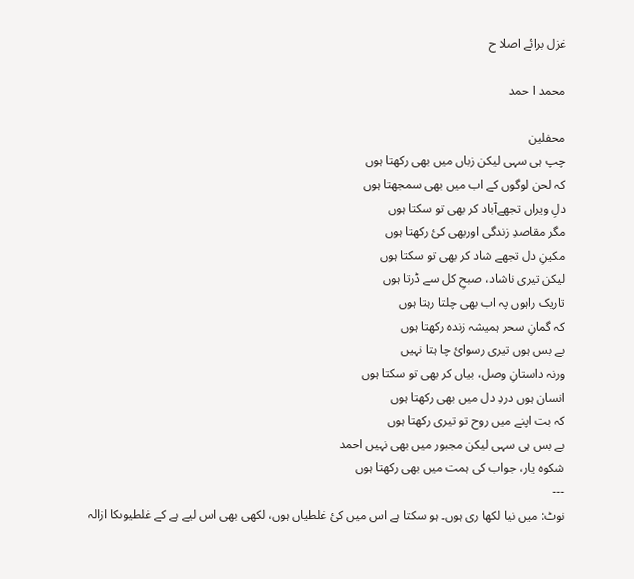غزل برائے اصلا ح

محمد ا حمد

محفلین
چپ ہی سہی لیکن زباں میں بھی رکھتا ہوں
کہ لحن لوگوں کے اب میں بھی سمجھتا ہوں
دلِ ویراں تجھےآباد کر بھی تو سکتا ہوں
مگر مقاصدِ زندگی اوربھی کئ رکھتا ہوں
مکینِ دل تجھے شاد کر بھی تو سکتا ہوں
لیکن تیری ناشاد، صبحِ کل سے ڈرتا ہوں
تاریک راہوں پہ اب بھی چلتا رہتا ہوں
کہ گمانِ سحر ہمیشہ زندہ رکھتا ہوں
بے بس ہوں تیری رسوائ چا ہتا نہیں
ورنہ داستانِ وصل، بیاں کر بھی تو سکتا ہوں
انسان ہوں دردِ دل میں بھی رکھتا ہوں
کہ بت اپنے میں روح تو تیری رکھتا ہوں
بے بس ہی سہی لیکن مجبور میں بھی نہیں احمد
شکوہ یار، جواب کی ہمت میں بھی رکھتا ہوں
---
نوٹ: میں نیا لکھا ری ہوں۔ ہو سکتا ہے اس میں کئ غلطیاں ہوں، لکھی بھی اس لیے ہے کے غلطیوںکا ازالہ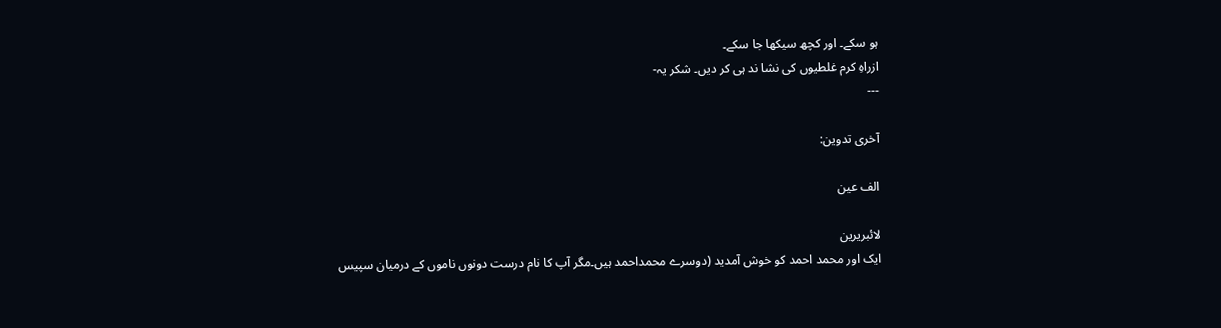ہو سکے۔ اور کچھ سیکھا جا سکے۔
ازراہِ کرم غلطیوں کی نشا ند ہی کر دیں۔ شکر یہ-
---

آخری تدوین:

الف عین

لائبریرین
ایک اور محمد احمد کو خوش آمدید (دوسرے محمداحمد ہیں۔مگر آپ کا نام درست دونوں ناموں کے درمیان سپیس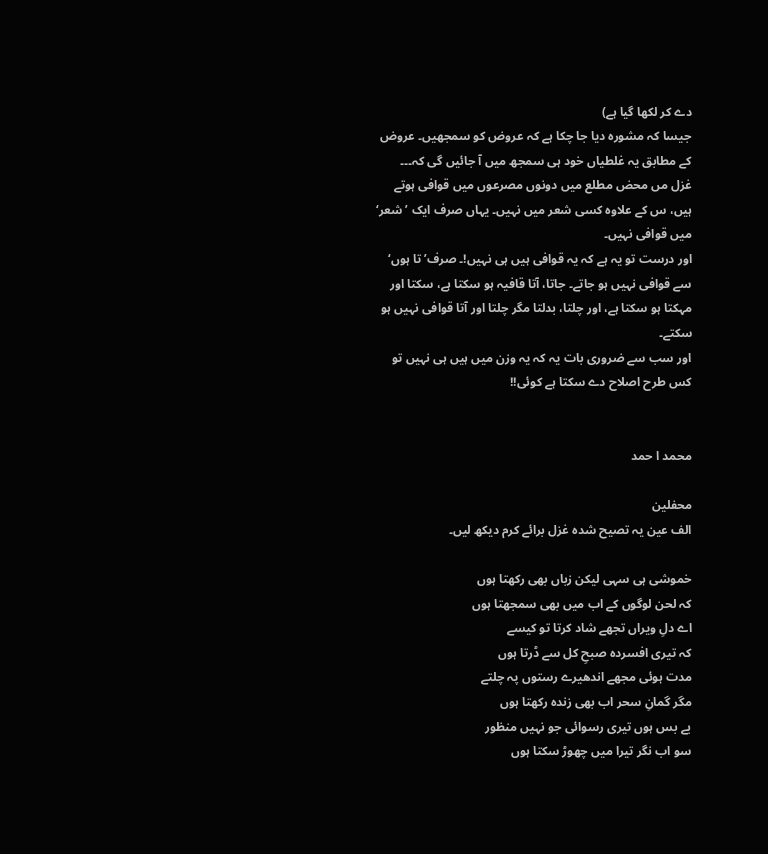دے کر لکھا گیا ہے)
جیسا کہ مشورہ دیا جا چکا ہے کہ عروض کو سمجھیں۔ عروض کے مطابق یہ غلطیاں خود ہی سمجھ میں آ جائیں گی کہ۔۔۔
غزل مں محض مطلع میں دونوں مصرعوں میں قوافی ہوتے ہیں، س کے علاوہ کسی شعر میں نہیں۔ یہاں صرف ایک ’شعر‘ میں قوافی نہیں۔
اور درست تو یہ ہے کہ یہ قوافی ہیں ہی نہیں!۔ صرف’ تا ہوں‘ سے قوافی نہیں ہو جاتے۔ جاتا، آتا قافیہ ہو سکتا ہے، سکتا اور مہکتا ہو سکتا ہے، اور چلتا، بدلتا مگر چلتا اور آتا قوافی نہیں ہو سکتے۔
اور سب سے ضروری بات یہ کہ یہ وزن میں ہیں ہی نہیں تو کس طرح اصلاح دے سکتا ہے کوئی!!


محمد ا حمد

محفلین
الف عین یہ تصیح شدہ غزل برائے کرم دیکھ لیں۔

خموشی ہی سہی لیکن زباں بھی رکھتا ہوں
کہ لحن لوگوں کے اب میں بھی سمجھتا ہوں
اے دلِ ویراں تجھے شاد کرتا تو کیسے
کہ تیری افسردہ صبحِ کل سے ڈرتا ہوں
مدت ہوئی مجھے اندھیرے رستوں پہ چلتے
مگر گمانِ سحر اب بھی زندہ رکھتا ہوں
بے بس ہوں تیری رسوائی جو نہیں منظور
سو اب نگر تیرا میں چھوڑ سکتا ہوں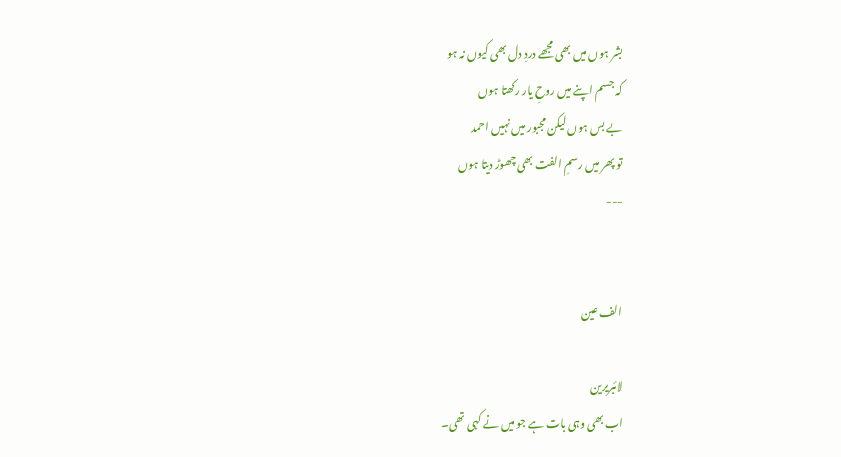بشر ہوں میں بھی مجھے دردِ دل بھی کیوں نہ ہو
کہ جسم اپنے میں روحِ یار رکھتا ہوں
بے بس ہوں لیکن مجبور میں نہیں احمد
تو پھر میں رسمِ الفت بھی چھوڑ دیتا ہوں
---


الف عین

لائبریرین
اب بھی وہی بات ہے جو میں نے کہی تھی۔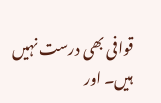قوافی بھی درست نہیں ہیں۔ اور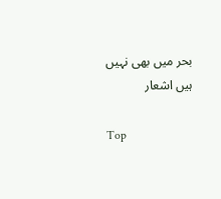بحر میں بھی نہیں ہیں اشعار

Top